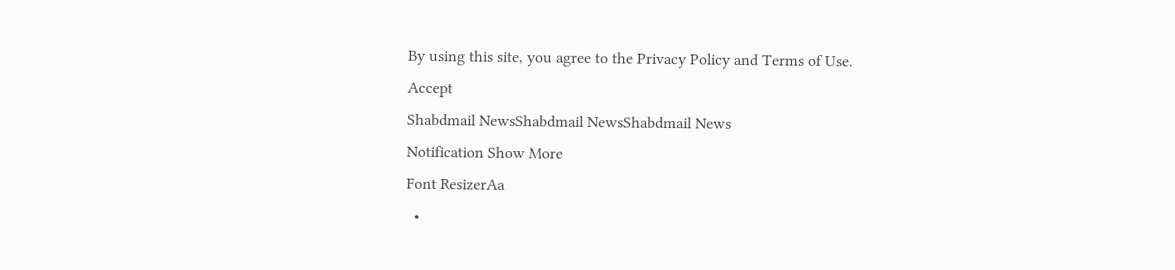By using this site, you agree to the Privacy Policy and Terms of Use.
Accept
Shabdmail NewsShabdmail NewsShabdmail News
Notification Show More
Font ResizerAa
  •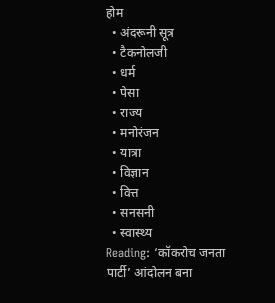होम
  • अंदरूनी सूत्र
  • टैकनोलजी
  • धर्म
  • पेसा
  • राज्य
  • मनोरंजन
  • यात्रा
  • विज्ञान
  • वित्त
  • सनसनी
  • स्वास्थ्य
Reading: ‘कॉकरोच जनता पार्टी’ आंदोलन बना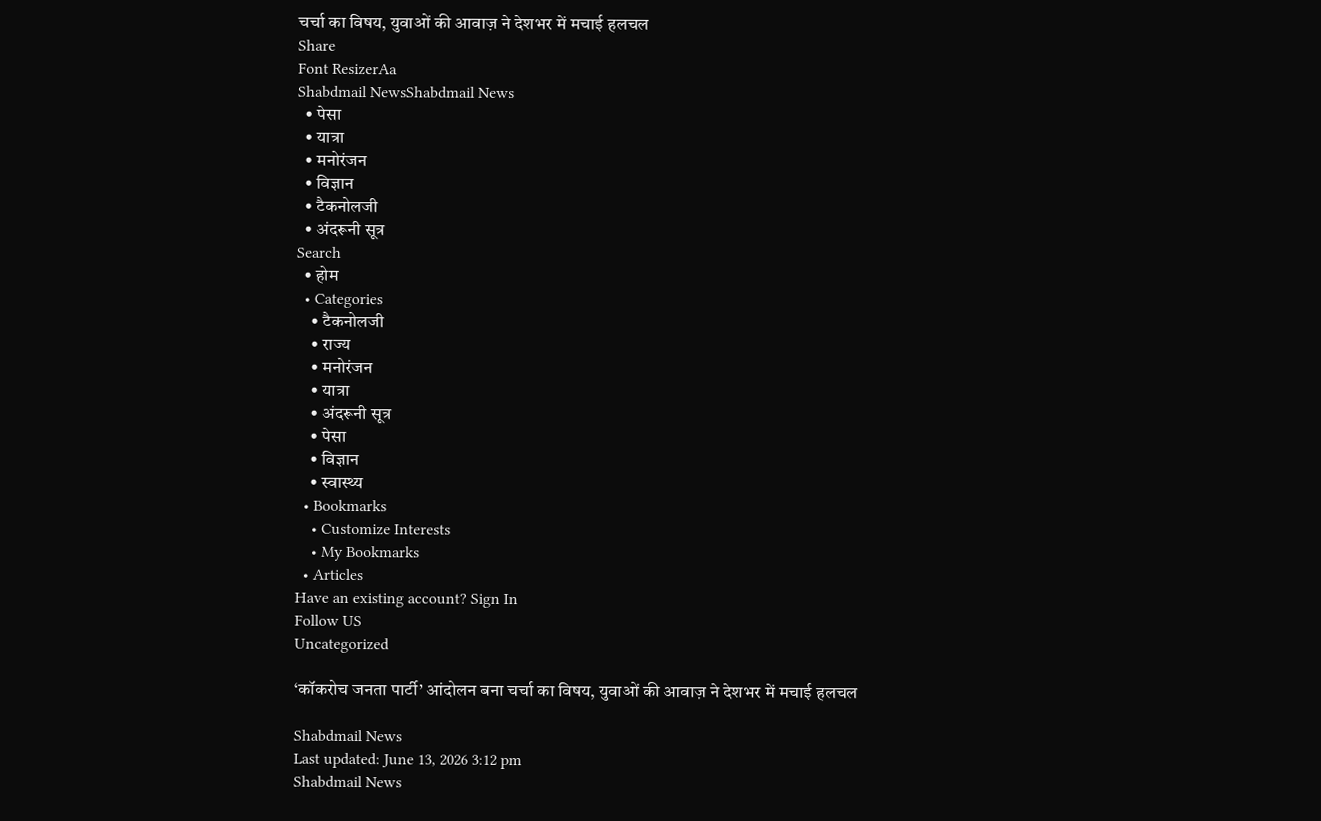चर्चा का विषय, युवाओं की आवाज़ ने देशभर में मचाई हलचल
Share
Font ResizerAa
Shabdmail NewsShabdmail News
  • पेसा
  • यात्रा
  • मनोरंजन
  • विज्ञान
  • टैकनोलजी
  • अंदरूनी सूत्र
Search
  • होम
  • Categories
    • टैकनोलजी
    • राज्य
    • मनोरंजन
    • यात्रा
    • अंदरूनी सूत्र
    • पेसा
    • विज्ञान
    • स्वास्थ्य
  • Bookmarks
    • Customize Interests
    • My Bookmarks
  • Articles
Have an existing account? Sign In
Follow US
Uncategorized

‘कॉकरोच जनता पार्टी’ आंदोलन बना चर्चा का विषय, युवाओं की आवाज़ ने देशभर में मचाई हलचल

Shabdmail News
Last updated: June 13, 2026 3:12 pm
Shabdmail News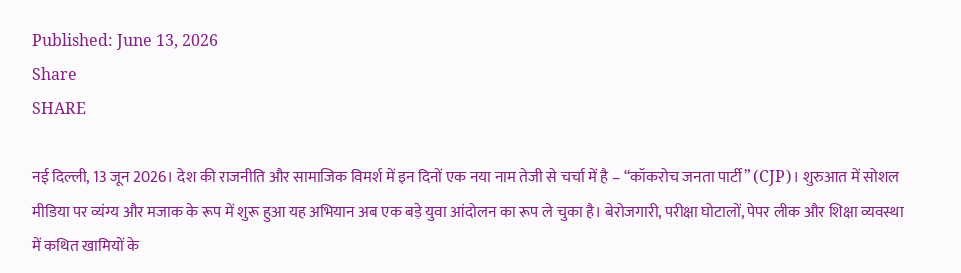Published: June 13, 2026
Share
SHARE

नई दिल्ली, 13 जून 2026। देश की राजनीति और सामाजिक विमर्श में इन दिनों एक नया नाम तेजी से चर्चा में है – “कॉकरोच जनता पार्टी” (CJP)। शुरुआत में सोशल मीडिया पर व्यंग्य और मजाक के रूप में शुरू हुआ यह अभियान अब एक बड़े युवा आंदोलन का रूप ले चुका है। बेरोजगारी, परीक्षा घोटालों, पेपर लीक और शिक्षा व्यवस्था में कथित खामियों के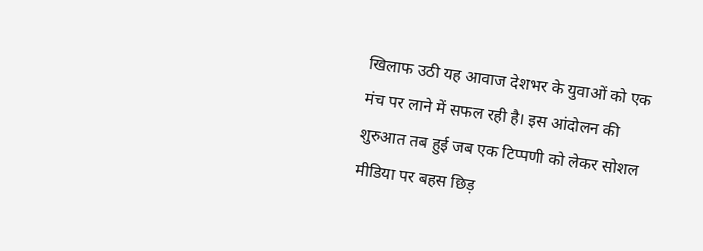खिलाफ उठी यह आवाज देशभर के युवाओं को एक मंच पर लाने में सफल रही है। इस आंदोलन की शुरुआत तब हुई जब एक टिप्पणी को लेकर सोशल मीडिया पर बहस छिड़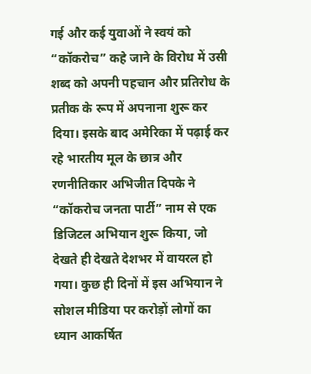गई और कई युवाओं ने स्वयं को “कॉकरोच” कहे जाने के विरोध में उसी शब्द को अपनी पहचान और प्रतिरोध के प्रतीक के रूप में अपनाना शुरू कर दिया। इसके बाद अमेरिका में पढ़ाई कर रहे भारतीय मूल के छात्र और रणनीतिकार अभिजीत दिपके ने “कॉकरोच जनता पार्टी” नाम से एक डिजिटल अभियान शुरू किया, जो देखते ही देखते देशभर में वायरल हो गया। कुछ ही दिनों में इस अभियान ने सोशल मीडिया पर करोड़ों लोगों का ध्यान आकर्षित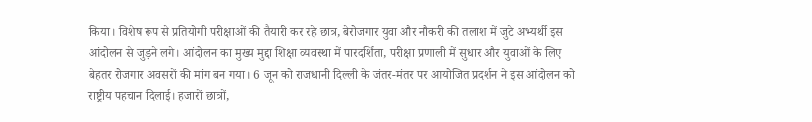किया। विशेष रूप से प्रतियोगी परीक्षाओं की तैयारी कर रहे छात्र, बेरोजगार युवा और नौकरी की तलाश में जुटे अभ्यर्थी इस आंदोलन से जुड़ने लगे। आंदोलन का मुख्य मुद्दा शिक्षा व्यवस्था में पारदर्शिता, परीक्षा प्रणाली में सुधार और युवाओं के लिए बेहतर रोजगार अवसरों की मांग बन गया। 6 जून को राजधानी दिल्ली के जंतर-मंतर पर आयोजित प्रदर्शन ने इस आंदोलन को राष्ट्रीय पहचान दिलाई। हजारों छात्रों,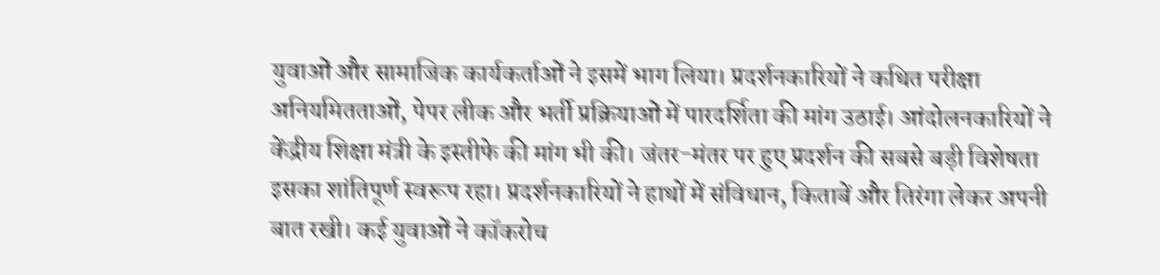युवाओं और सामाजिक कार्यकर्ताओं ने इसमें भाग लिया। प्रदर्शनकारियों ने कथित परीक्षा अनियमितताओं, पेपर लीक और भर्ती प्रक्रियाओं में पारदर्शिता की मांग उठाई। आंदोलनकारियों ने केंद्रीय शिक्षा मंत्री के इस्तीफे की मांग भी की। जंतर-मंतर पर हुए प्रदर्शन की सबसे बड़ी विशेषता इसका शांतिपूर्ण स्वरूप रहा। प्रदर्शनकारियों ने हाथों में संविधान, किताबें और तिरंगा लेकर अपनी बात रखी। कई युवाओं ने कॉकरोच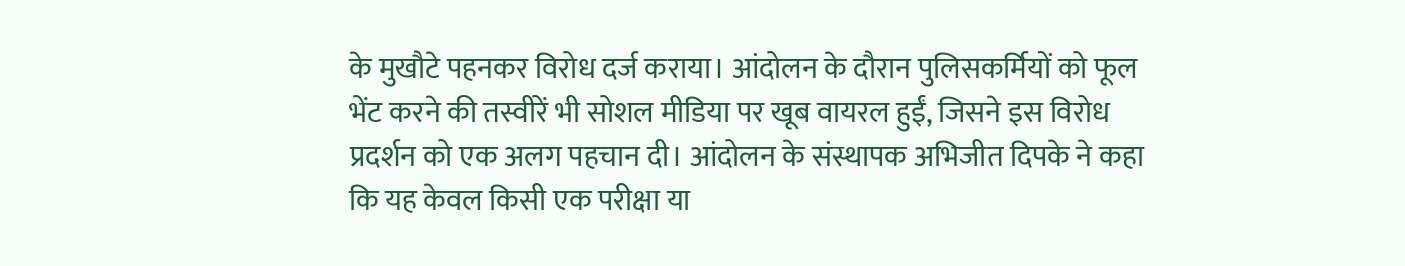के मुखौटे पहनकर विरोध दर्ज कराया। आंदोलन के दौरान पुलिसकर्मियों को फूल भेंट करने की तस्वीरें भी सोशल मीडिया पर खूब वायरल हुईं, जिसने इस विरोध प्रदर्शन को एक अलग पहचान दी। आंदोलन के संस्थापक अभिजीत दिपके ने कहा कि यह केवल किसी एक परीक्षा या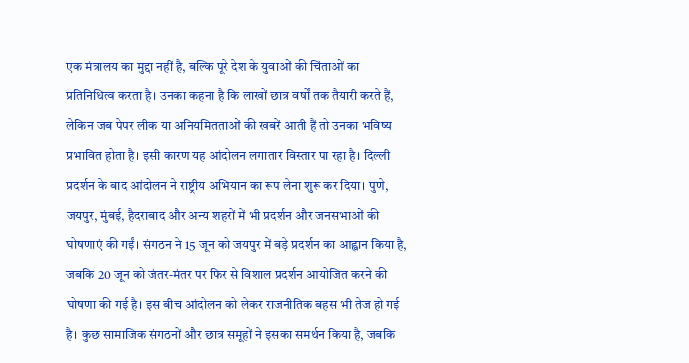एक मंत्रालय का मुद्दा नहीं है, बल्कि पूरे देश के युवाओं की चिंताओं का प्रतिनिधित्व करता है। उनका कहना है कि लाखों छात्र वर्षों तक तैयारी करते हैं, लेकिन जब पेपर लीक या अनियमितताओं की खबरें आती हैं तो उनका भविष्य प्रभावित होता है। इसी कारण यह आंदोलन लगातार विस्तार पा रहा है। दिल्ली प्रदर्शन के बाद आंदोलन ने राष्ट्रीय अभियान का रूप लेना शुरू कर दिया। पुणे, जयपुर, मुंबई, हैदराबाद और अन्य शहरों में भी प्रदर्शन और जनसभाओं की घोषणाएं की गईं। संगठन ने 15 जून को जयपुर में बड़े प्रदर्शन का आह्वान किया है, जबकि 20 जून को जंतर-मंतर पर फिर से विशाल प्रदर्शन आयोजित करने की घोषणा की गई है। इस बीच आंदोलन को लेकर राजनीतिक बहस भी तेज हो गई है। कुछ सामाजिक संगठनों और छात्र समूहों ने इसका समर्थन किया है, जबकि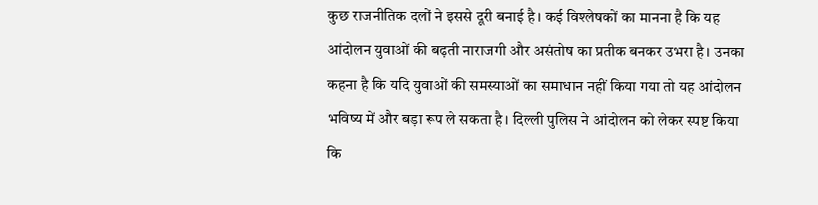कुछ राजनीतिक दलों ने इससे दूरी बनाई है। कई विश्लेषकों का मानना है कि यह आंदोलन युवाओं की बढ़ती नाराजगी और असंतोष का प्रतीक बनकर उभरा है। उनका कहना है कि यदि युवाओं की समस्याओं का समाधान नहीं किया गया तो यह आंदोलन भविष्य में और बड़ा रूप ले सकता है। दिल्ली पुलिस ने आंदोलन को लेकर स्पष्ट किया कि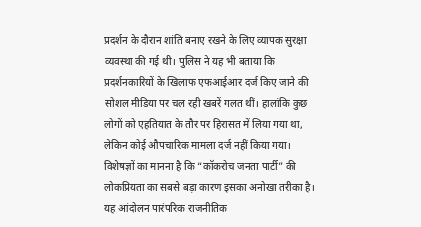प्रदर्शन के दौरान शांति बनाए रखने के लिए व्यापक सुरक्षा व्यवस्था की गई थी। पुलिस ने यह भी बताया कि प्रदर्शनकारियों के खिलाफ एफआईआर दर्ज किए जाने की सोशल मीडिया पर चल रही खबरें गलत थीं। हालांकि कुछ लोगों को एहतियात के तौर पर हिरासत में लिया गया था, लेकिन कोई औपचारिक मामला दर्ज नहीं किया गया। विशेषज्ञों का मानना है कि “कॉकरोच जनता पार्टी” की लोकप्रियता का सबसे बड़ा कारण इसका अनोखा तरीका है। यह आंदोलन पारंपरिक राजनीतिक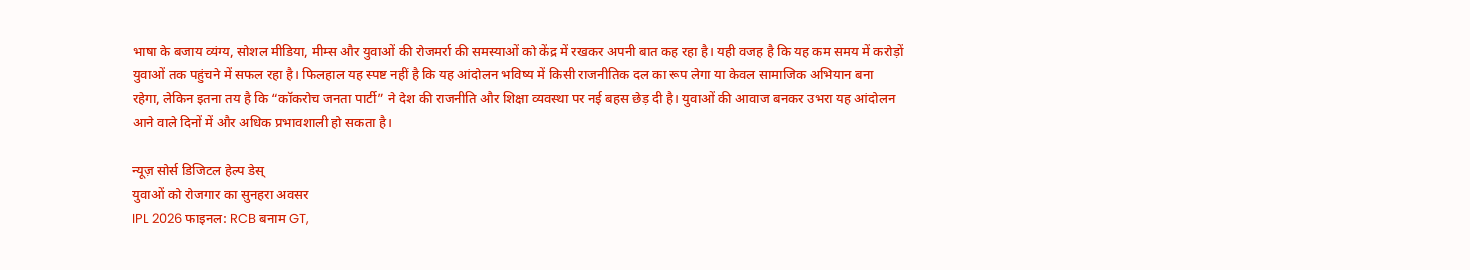भाषा के बजाय व्यंग्य, सोशल मीडिया, मीम्स और युवाओं की रोजमर्रा की समस्याओं को केंद्र में रखकर अपनी बात कह रहा है। यही वजह है कि यह कम समय में करोड़ों युवाओं तक पहुंचने में सफल रहा है। फिलहाल यह स्पष्ट नहीं है कि यह आंदोलन भविष्य में किसी राजनीतिक दल का रूप लेगा या केवल सामाजिक अभियान बना रहेगा, लेकिन इतना तय है कि “कॉकरोच जनता पार्टी” ने देश की राजनीति और शिक्षा व्यवस्था पर नई बहस छेड़ दी है। युवाओं की आवाज बनकर उभरा यह आंदोलन आने वाले दिनों में और अधिक प्रभावशाली हो सकता है।

न्यूज़ सोर्स डिजिटल हेल्प डेस्
युवाओं को रोजगार का सुनहरा अवसर
IPL 2026 फाइनल: RCB बनाम GT,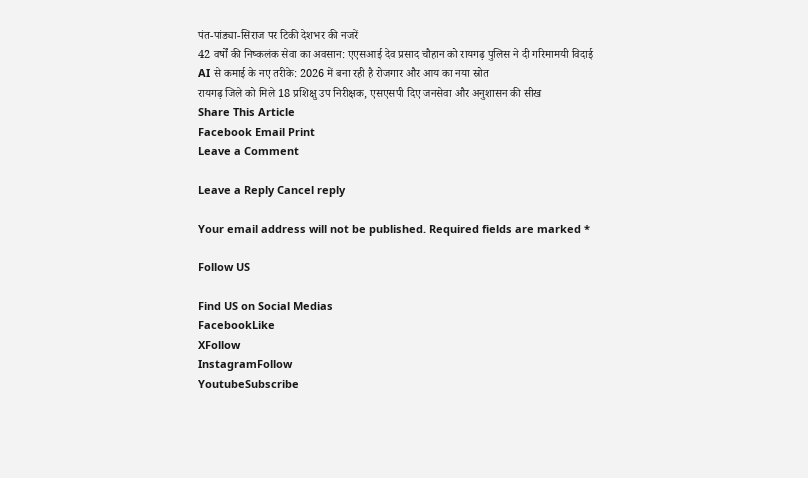पंत-पांड्या-सिराज पर टिकी देशभर की नजरें
42 वर्षों की निष्कलंक सेवा का अवसान: एएसआई देव प्रसाद चौहान को रायगढ़ पुलिस ने दी गरिमामयी विदाई
AI से कमाई के नए तरीके: 2026 में बना रही है रोजगार और आय का नया स्रोत
रायगढ़ जिले को मिले 18 प्रशिक्षु उप निरीक्षक, एसएसपी दिए जनसेवा और अनुशासन की सीख
Share This Article
Facebook Email Print
Leave a Comment

Leave a Reply Cancel reply

Your email address will not be published. Required fields are marked *

Follow US

Find US on Social Medias
FacebookLike
XFollow
InstagramFollow
YoutubeSubscribe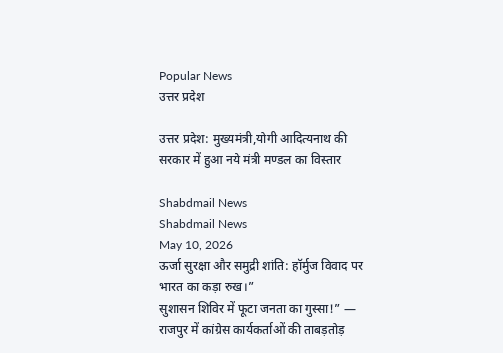Popular News
उत्तर प्रदेश

उत्तर प्रदेश: मुख्यमंत्री,योगी आदित्यनाथ की सरकार में हुआ नये मंत्री मण्डल का विस्तार

Shabdmail News
Shabdmail News
May 10, 2026
ऊर्जा सुरक्षा और समुद्री शांति: हॉर्मुज विवाद पर भारत का कड़ा रुख।”
सुशासन शिविर में फूटा जनता का गुस्सा!” — राजपुर में कांग्रेस कार्यकर्ताओं की ताबड़तोड़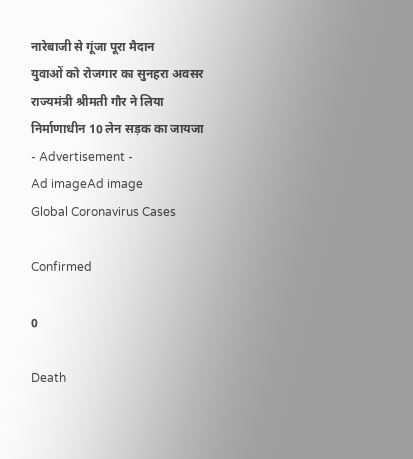नारेबाजी से गूंजा पूरा मैदान
युवाओं को रोजगार का सुनहरा अवसर
राज्यमंत्री श्रीमती गौर ने लिया निर्माणाधीन 10 लेन सड़क का जायजा
- Advertisement -
Ad imageAd image
Global Coronavirus Cases

Confirmed

0

Death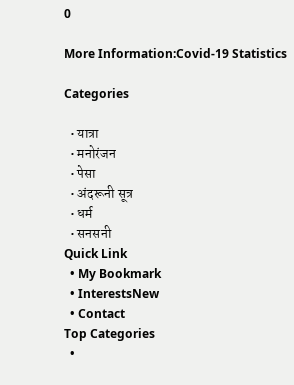0

More Information:Covid-19 Statistics

Categories

  • यात्रा
  • मनोरंजन
  • पेसा
  • अंदरूनी सूत्र
  • धर्म
  • सनसनी
Quick Link
  • My Bookmark
  • InterestsNew
  • Contact
Top Categories
  •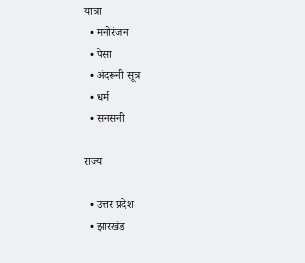यात्रा
  • मनोरंजन
  • पेसा
  • अंदरूनी सूत्र
  • धर्म
  • सनसनी

राज्य

  • उत्तर प्रदेश
  • झारखंड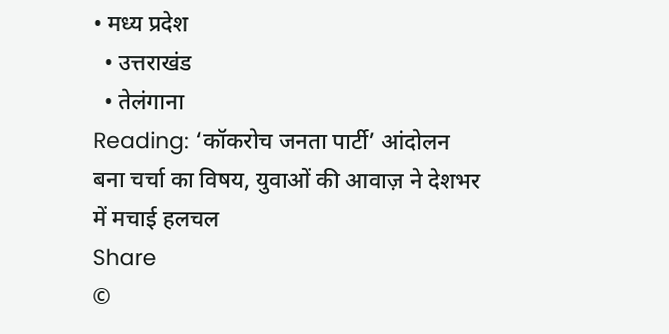• मध्य प्रदेश
  • उत्तराखंड
  • तेलंगाना
Reading: ‘कॉकरोच जनता पार्टी’ आंदोलन बना चर्चा का विषय, युवाओं की आवाज़ ने देशभर में मचाई हलचल
Share
©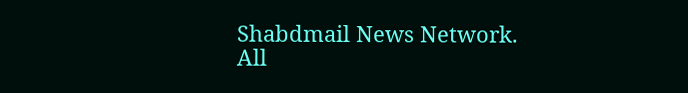Shabdmail News Network. All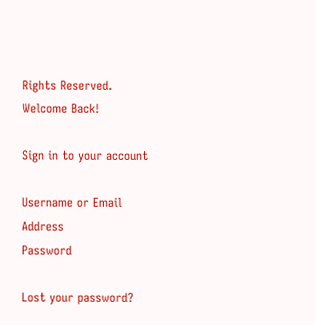Rights Reserved.
Welcome Back!

Sign in to your account

Username or Email Address
Password

Lost your password?